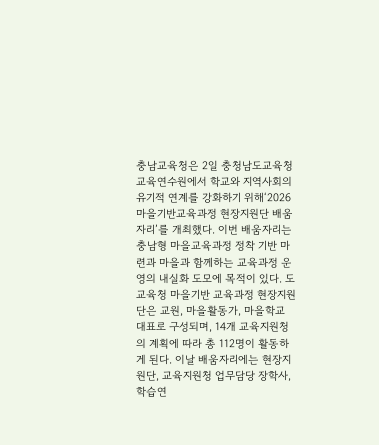충남교육청은 2일 충청남도교육청교육연수원에서 학교와 지역사회의 유기적 연계를 강화하기 위해‘2026 마을기반교육과정 현장지원단 배움자리’를 개최했다. 이번 배움자리는 충남형 마을교육과정 정착 기반 마련과 마을과 함께하는 교육과정 운영의 내실화 도모에 목적이 있다. 도교육청 마을기반 교육과정 현장지원단은 교원, 마을활동가, 마을학교 대표로 구성되며, 14개 교육지원청의 계획에 따라 총 112명이 활동하게 된다. 이날 배움자리에는 현장지원단, 교육지원청 업무담당 장학사, 학습연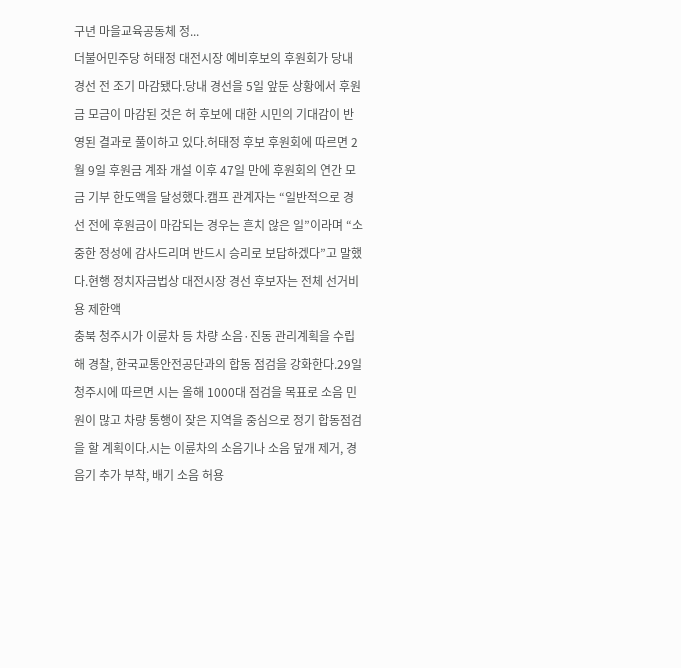구년 마을교육공동체 정...
더불어민주당 허태정 대전시장 예비후보의 후원회가 당내 경선 전 조기 마감됐다.당내 경선을 5일 앞둔 상황에서 후원금 모금이 마감된 것은 허 후보에 대한 시민의 기대감이 반영된 결과로 풀이하고 있다.허태정 후보 후원회에 따르면 2월 9일 후원금 계좌 개설 이후 47일 만에 후원회의 연간 모금 기부 한도액을 달성했다.캠프 관계자는 “일반적으로 경선 전에 후원금이 마감되는 경우는 흔치 않은 일”이라며 “소중한 정성에 감사드리며 반드시 승리로 보답하겠다”고 말했다.현행 정치자금법상 대전시장 경선 후보자는 전체 선거비용 제한액
충북 청주시가 이륜차 등 차량 소음·진동 관리계획을 수립해 경찰, 한국교통안전공단과의 합동 점검을 강화한다.29일 청주시에 따르면 시는 올해 1000대 점검을 목표로 소음 민원이 많고 차량 통행이 잦은 지역을 중심으로 정기 합동점검을 할 계획이다.시는 이륜차의 소음기나 소음 덮개 제거, 경음기 추가 부착, 배기 소음 허용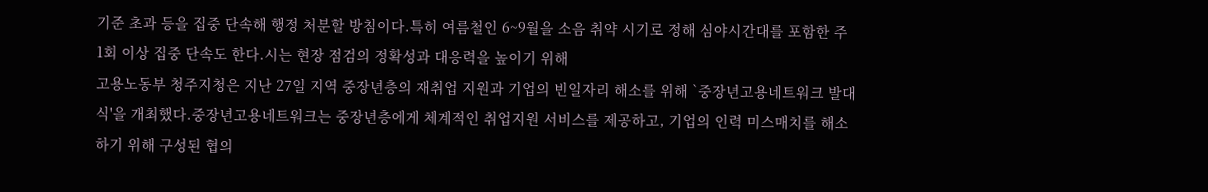기준 초과 등을 집중 단속해 행정 처분할 방침이다.특히 여름철인 6~9월을 소음 취약 시기로 정해 심야시간대를 포함한 주 1회 이상 집중 단속도 한다.시는 현장 점검의 정확성과 대응력을 높이기 위해
고용노동부 청주지청은 지난 27일 지역 중장년층의 재취업 지원과 기업의 빈일자리 해소를 위해 `중장년고용네트워크 발대식'을 개최했다.중장년고용네트워크는 중장년층에게 체계적인 취업지원 서비스를 제공하고, 기업의 인력 미스매치를 해소하기 위해 구성된 협의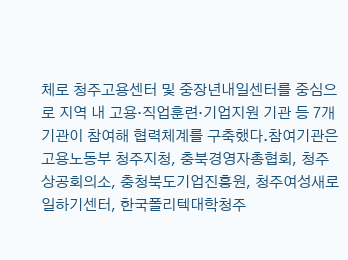체로 청주고용센터 및 중장년내일센터를 중심으로 지역 내 고용·직업훈련·기업지원 기관 등 7개 기관이 참여해 협력체계를 구축했다.참여기관은 고용노동부 청주지청, 충북경영자총협회, 청주상공회의소, 충청북도기업진흥원, 청주여성새로일하기센터, 한국폴리텍대학청주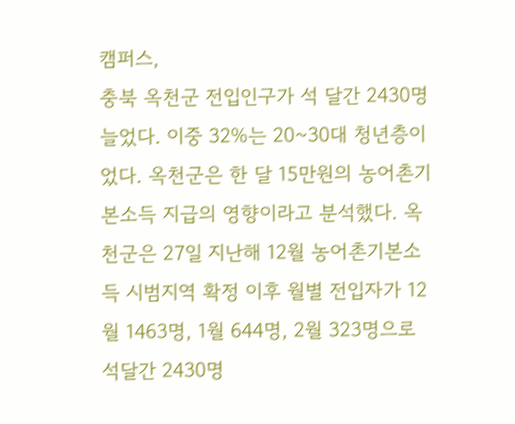캠퍼스,
충북 옥천군 전입인구가 석 달간 2430명 늘었다. 이중 32%는 20~30대 청년층이었다. 옥천군은 한 달 15만원의 농어촌기본소득 지급의 영향이라고 분석했다. 옥천군은 27일 지난해 12월 농어촌기본소득 시범지역 확정 이후 월별 전입자가 12월 1463명, 1월 644명, 2월 323명으로 석달간 2430명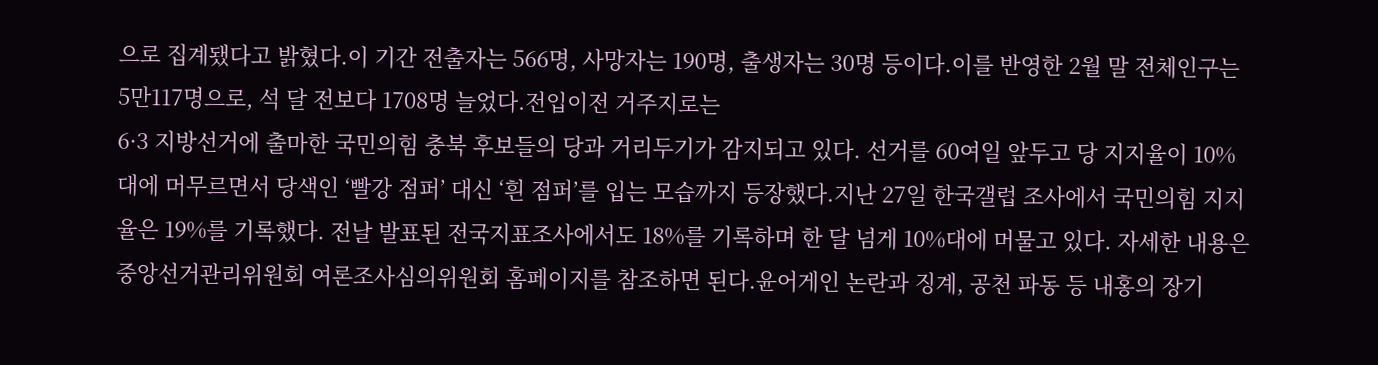으로 집계됐다고 밝혔다.이 기간 전출자는 566명, 사망자는 190명, 출생자는 30명 등이다.이를 반영한 2월 말 전체인구는 5만117명으로, 석 달 전보다 1708명 늘었다.전입이전 거주지로는
6·3 지방선거에 출마한 국민의힘 충북 후보들의 당과 거리두기가 감지되고 있다. 선거를 60여일 앞두고 당 지지율이 10%대에 머무르면서 당색인 ‘빨강 점퍼’ 대신 ‘흰 점퍼’를 입는 모습까지 등장했다.지난 27일 한국갤럽 조사에서 국민의힘 지지율은 19%를 기록했다. 전날 발표된 전국지표조사에서도 18%를 기록하며 한 달 넘게 10%대에 머물고 있다. 자세한 내용은 중앙선거관리위원회 여론조사심의위원회 홈페이지를 참조하면 된다.윤어게인 논란과 징계, 공천 파동 등 내홍의 장기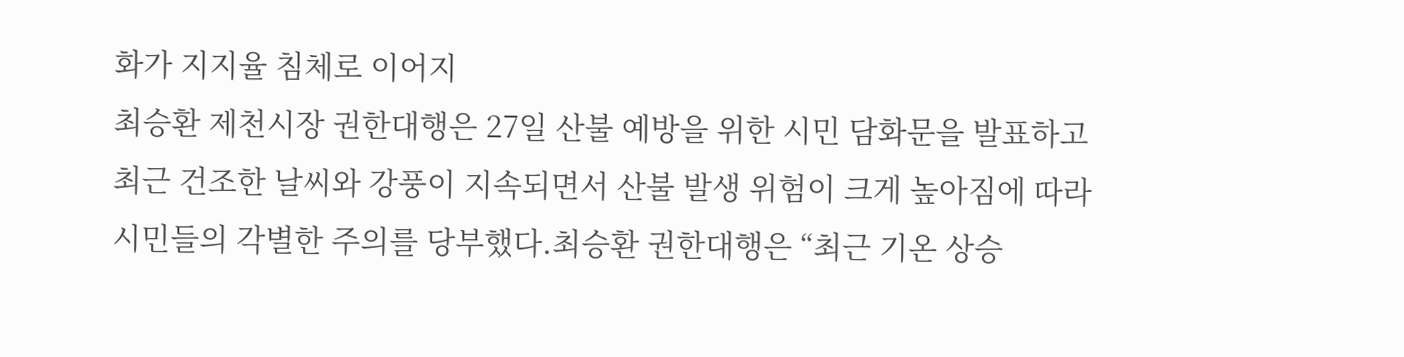화가 지지율 침체로 이어지
최승환 제천시장 권한대행은 27일 산불 예방을 위한 시민 담화문을 발표하고 최근 건조한 날씨와 강풍이 지속되면서 산불 발생 위험이 크게 높아짐에 따라 시민들의 각별한 주의를 당부했다.최승환 권한대행은 “최근 기온 상승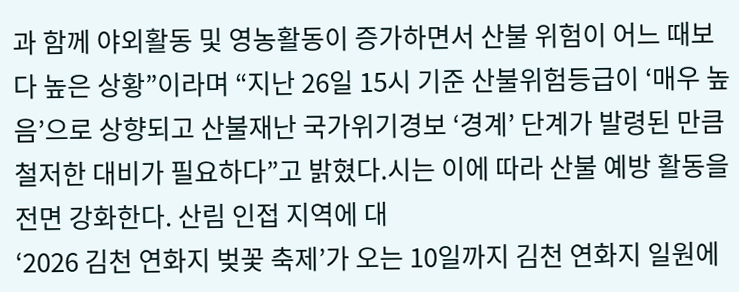과 함께 야외활동 및 영농활동이 증가하면서 산불 위험이 어느 때보다 높은 상황”이라며 “지난 26일 15시 기준 산불위험등급이 ‘매우 높음’으로 상향되고 산불재난 국가위기경보 ‘경계’ 단계가 발령된 만큼 철저한 대비가 필요하다”고 밝혔다.시는 이에 따라 산불 예방 활동을 전면 강화한다. 산림 인접 지역에 대
‘2026 김천 연화지 벚꽃 축제’가 오는 10일까지 김천 연화지 일원에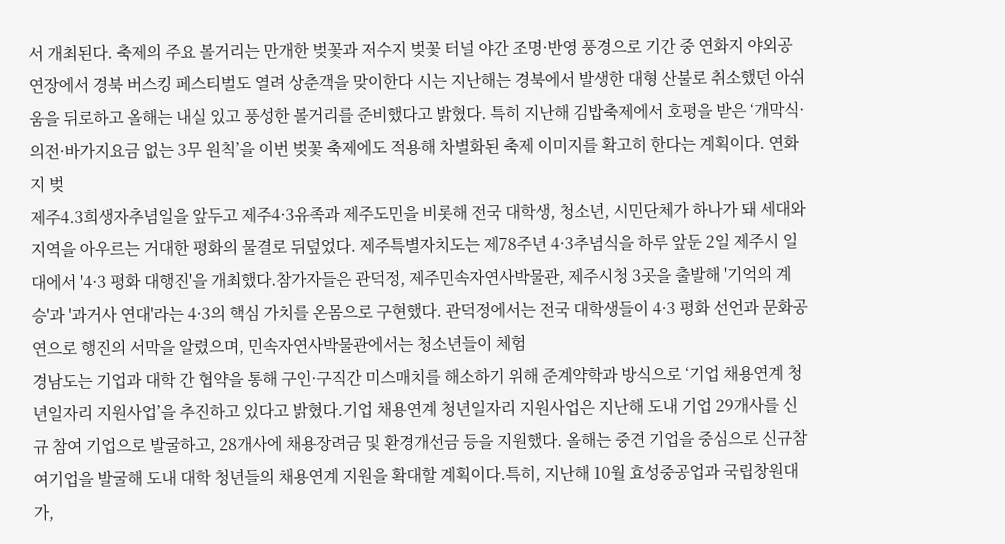서 개최된다. 축제의 주요 볼거리는 만개한 벚꽃과 저수지 벚꽃 터널 야간 조명·반영 풍경으로 기간 중 연화지 야외공연장에서 경북 버스킹 페스티벌도 열려 상춘객을 맞이한다 시는 지난해는 경북에서 발생한 대형 산불로 취소했던 아쉬움을 뒤로하고 올해는 내실 있고 풍성한 볼거리를 준비했다고 밝혔다. 특히 지난해 김밥축제에서 호평을 받은 ‘개막식·의전·바가지요금 없는 3무 원칙’을 이번 벚꽃 축제에도 적용해 차별화된 축제 이미지를 확고히 한다는 계획이다. 연화지 벚
제주4.3희생자추념일을 앞두고 제주4·3유족과 제주도민을 비롯해 전국 대학생, 청소년, 시민단체가 하나가 돼 세대와 지역을 아우르는 거대한 평화의 물결로 뒤덮었다. 제주특별자치도는 제78주년 4·3추념식을 하루 앞둔 2일 제주시 일대에서 '4·3 평화 대행진'을 개최했다.참가자들은 관덕정, 제주민속자연사박물관, 제주시청 3곳을 출발해 '기억의 계승'과 '과거사 연대'라는 4·3의 핵심 가치를 온몸으로 구현했다. 관덕정에서는 전국 대학생들이 4·3 평화 선언과 문화공연으로 행진의 서막을 알렸으며, 민속자연사박물관에서는 청소년들이 체험
경남도는 기업과 대학 간 협약을 통해 구인·구직간 미스매치를 해소하기 위해 준계약학과 방식으로 ‘기업 채용연계 청년일자리 지원사업’을 추진하고 있다고 밝혔다.기업 채용연계 청년일자리 지원사업은 지난해 도내 기업 29개사를 신규 참여 기업으로 발굴하고, 28개사에 채용장려금 및 환경개선금 등을 지원했다. 올해는 중견 기업을 중심으로 신규참여기업을 발굴해 도내 대학 청년들의 채용연계 지원을 확대할 계획이다.특히, 지난해 10월 효성중공업과 국립창원대가,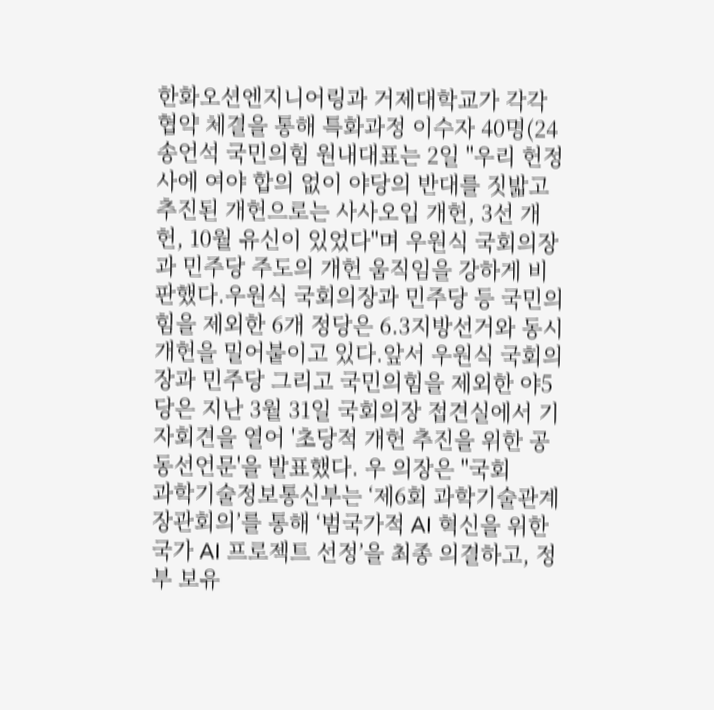한화오션엔지니어링과 거제대학교가 각각 협약 체결을 통해 특화과정 이수자 40명(24
송언석 국민의힘 원내대표는 2일 "우리 헌정사에 여야 합의 없이 야당의 반대를 짓밟고 추진된 개헌으로는 사사오입 개헌, 3선 개헌, 10월 유신이 있었다"며 우원식 국회의장과 민주당 주도의 개헌 움직임을 강하게 비판했다.우원식 국회의장과 민주당 등 국민의힘을 제외한 6개 정당은 6.3지방선거와 동시 개헌을 밀어붙이고 있다.앞서 우원식 국회의장과 민주당 그리고 국민의힘을 제외한 야5당은 지난 3월 31일 국회의장 접견실에서 기자회견을 열어 '초당적 개헌 추진을 위한 공동선언문'을 발표했다. 우 의장은 "국회
과학기술정보통신부는 ‘제6회 과학기술관계장관회의’를 통해 ‘범국가적 AI 혁신을 위한 국가 AI 프로젝트 선정’을 최종 의결하고, 정부 보유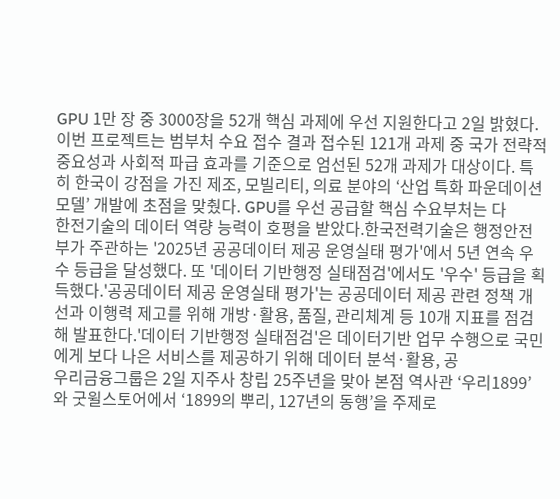GPU 1만 장 중 3000장을 52개 핵심 과제에 우선 지원한다고 2일 밝혔다. 이번 프로젝트는 범부처 수요 접수 결과 접수된 121개 과제 중 국가 전략적 중요성과 사회적 파급 효과를 기준으로 엄선된 52개 과제가 대상이다. 특히 한국이 강점을 가진 제조, 모빌리티, 의료 분야의 ‘산업 특화 파운데이션 모델’ 개발에 초점을 맞췄다. GPU를 우선 공급할 핵심 수요부처는 다
한전기술의 데이터 역량 능력이 호평을 받았다.한국전력기술은 행정안전부가 주관하는 '2025년 공공데이터 제공 운영실태 평가'에서 5년 연속 우수 등급을 달성했다. 또 '데이터 기반행정 실태점검'에서도 '우수' 등급을 획득했다.'공공데이터 제공 운영실태 평가'는 공공데이터 제공 관련 정책 개선과 이행력 제고를 위해 개방·활용, 품질, 관리체계 등 10개 지표를 점검해 발표한다.'데이터 기반행정 실태점검'은 데이터기반 업무 수행으로 국민에게 보다 나은 서비스를 제공하기 위해 데이터 분석·활용, 공
우리금융그룹은 2일 지주사 창립 25주년을 맞아 본점 역사관 ‘우리1899’와 굿윌스토어에서 ‘1899의 뿌리, 127년의 동행’을 주제로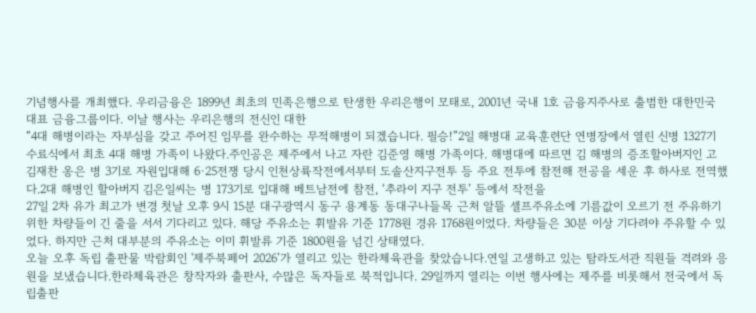기념행사를 개최했다. 우리금융은 1899년 최초의 민족은행으로 탄생한 우리은행이 모태로, 2001년 국내 1호 금융지주사로 출범한 대한민국 대표 금융그룹이다. 이날 행사는 우리은행의 전신인 대한
“4대 해병이라는 자부심을 갖고 주어진 임무를 완수하는 무적해병이 되겠습니다. 필승!”2일 해병대 교육훈련단 연병장에서 열린 신병 1327기 수료식에서 최초 4대 해병 가족이 나왔다.주인공은 제주에서 나고 자란 김준영 해병 가족이다. 해병대에 따르면 김 해병의 증조할아버지인 고 김재찬 옹은 병 3기로 자원입대해 6·25전쟁 당시 인천상륙작전에서부터 도솔산지구전투 등 주요 전투에 참전해 전공을 세운 후 하사로 전역했다.2대 해병인 할아버지 김은일씨는 병 173기로 입대해 베트남전에 참전, ‘추라이 지구 전투’ 등에서 작전을
27일 2차 유가 최고가 변경 첫날 오후 9시 15분 대구광역시 동구 용계동 동대구나들목 근처 알뜰 셀프주유소에 기름값이 오르기 전 주유하기 위한 차량들이 긴 줄을 서서 기다리고 있다. 해당 주유소는 휘발유 기준 1778원 경유 1768원이었다. 차량들은 30분 이상 기다려야 주유할 수 있었다. 하지만 근처 대부분의 주유소는 이미 휘발류 기준 1800원을 넘긴 상태였다.
오늘 오후 독립 출판물 박람회인 '제주북페어 2026’가 열리고 있는 한라체육관을 찾았습니다.연일 고생하고 있는 탐라도서관 직원들 격려와 응원을 보냈습니다.한라체육관은 창작자와 출판사, 수많은 독자들로 북적입니다. 29일까지 열리는 이번 행사에는 제주를 비롯해서 전국에서 독립출판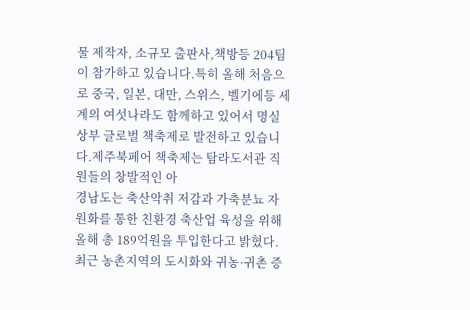물 제작자, 소규모 출판사,책방등 204팀이 참가하고 있습니다.특히 올해 처음으로 중국, 일본, 대만, 스위스, 벨기에등 세계의 여섯나라도 함께하고 있어서 명실상부 글로벌 책축제로 발전하고 있습니다.제주북페어 책축제는 탐라도서관 직원들의 창발적인 아
경남도는 축산악취 저감과 가축분뇨 자원화를 통한 친환경 축산업 육성을 위해 올해 총 189억원을 투입한다고 밝혔다.최근 농촌지역의 도시화와 귀농·귀촌 증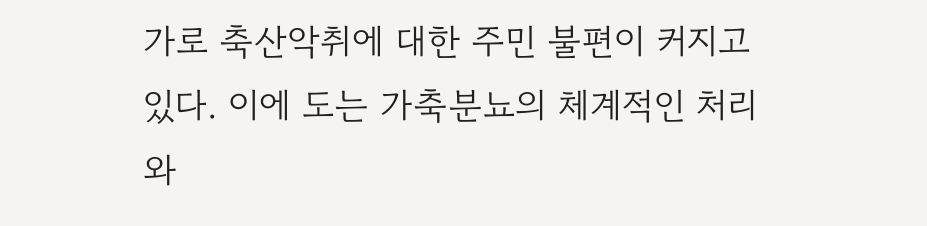가로 축산악취에 대한 주민 불편이 커지고 있다. 이에 도는 가축분뇨의 체계적인 처리와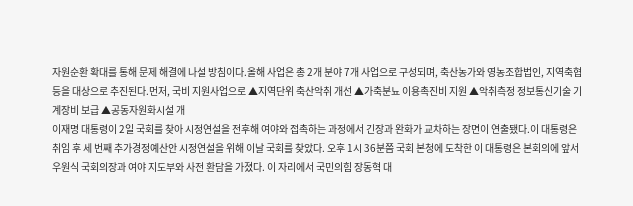자원순환 확대를 통해 문제 해결에 나설 방침이다.올해 사업은 총 2개 분야 7개 사업으로 구성되며, 축산농가와 영농조합법인, 지역축협 등을 대상으로 추진된다.먼저, 국비 지원사업으로 ▲지역단위 축산악취 개선 ▲가축분뇨 이용촉진비 지원 ▲악취측정 정보통신기술 기계장비 보급 ▲공동자원화시설 개
이재명 대통령이 2일 국회를 찾아 시정연설을 전후해 여야와 접촉하는 과정에서 긴장과 완화가 교차하는 장면이 연출됐다.이 대통령은 취임 후 세 번째 추가경정예산안 시정연설을 위해 이날 국회를 찾았다. 오후 1시 36분쯤 국회 본청에 도착한 이 대통령은 본회의에 앞서 우원식 국회의장과 여야 지도부와 사전 환담을 가졌다. 이 자리에서 국민의힘 장동혁 대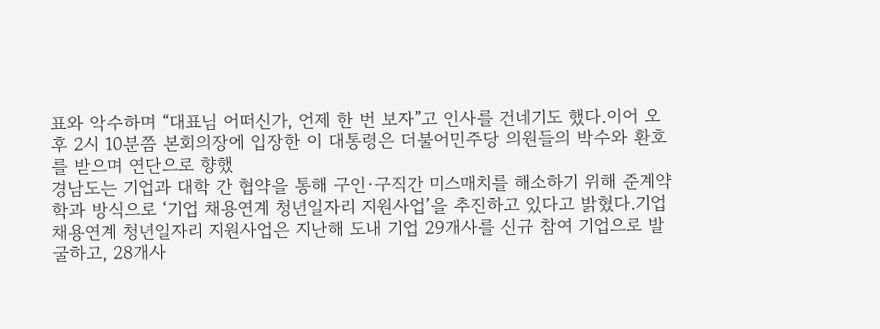표와 악수하며 “대표님 어떠신가, 언제 한 번 보자”고 인사를 건네기도 했다.이어 오후 2시 10분쯤 본회의장에 입장한 이 대통령은 더불어민주당 의원들의 박수와 환호를 받으며 연단으로 향했
경남도는 기업과 대학 간 협약을 통해 구인·구직간 미스매치를 해소하기 위해 준계약학과 방식으로 ‘기업 채용연계 청년일자리 지원사업’을 추진하고 있다고 밝혔다.기업 채용연계 청년일자리 지원사업은 지난해 도내 기업 29개사를 신규 참여 기업으로 발굴하고, 28개사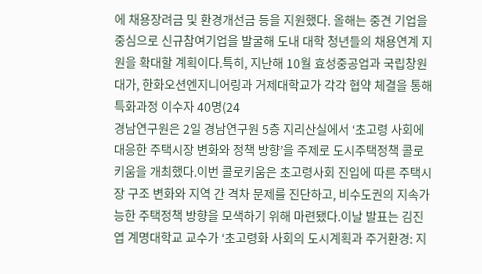에 채용장려금 및 환경개선금 등을 지원했다. 올해는 중견 기업을 중심으로 신규참여기업을 발굴해 도내 대학 청년들의 채용연계 지원을 확대할 계획이다.특히, 지난해 10월 효성중공업과 국립창원대가, 한화오션엔지니어링과 거제대학교가 각각 협약 체결을 통해 특화과정 이수자 40명(24
경남연구원은 2일 경남연구원 5층 지리산실에서 ‘초고령 사회에 대응한 주택시장 변화와 정책 방향’을 주제로 도시주택정책 콜로키움을 개최했다.이번 콜로키움은 초고령사회 진입에 따른 주택시장 구조 변화와 지역 간 격차 문제를 진단하고, 비수도권의 지속가능한 주택정책 방향을 모색하기 위해 마련됐다.이날 발표는 김진엽 계명대학교 교수가 ‘초고령화 사회의 도시계획과 주거환경: 지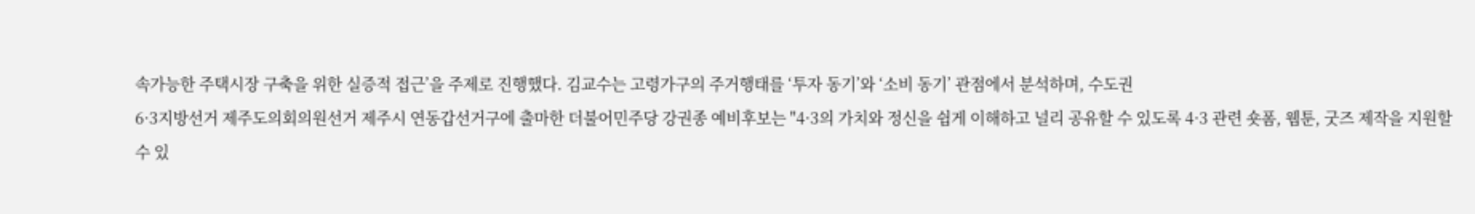속가능한 주택시장 구축을 위한 실증적 접근’을 주제로 진행했다. 김교수는 고령가구의 주거행태를 ‘투자 동기’와 ‘소비 동기’ 관점에서 분석하며, 수도권
6·3지방선거 제주도의회의원선거 제주시 연동갑선거구에 출마한 더불어민주당 강권종 예비후보는 "4·3의 가치와 정신을 쉽게 이해하고 널리 공유할 수 있도록 4·3 관련 숏폼, 웹툰, 굿즈 제작을 지원할 수 있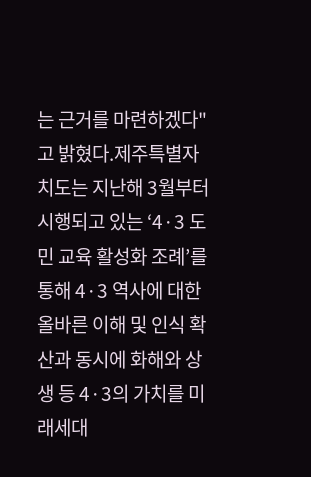는 근거를 마련하겠다"고 밝혔다.제주특별자치도는 지난해 3월부터 시행되고 있는 ‘4·3 도민 교육 활성화 조례’를 통해 4·3 역사에 대한 올바른 이해 및 인식 확산과 동시에 화해와 상생 등 4·3의 가치를 미래세대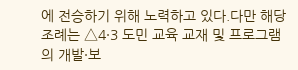에 전승하기 위해 노력하고 있다.다만 해당 조례는 △4·3 도민 교육 교재 및 프로그램의 개발·보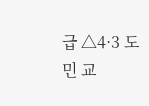급 △4·3 도민 교